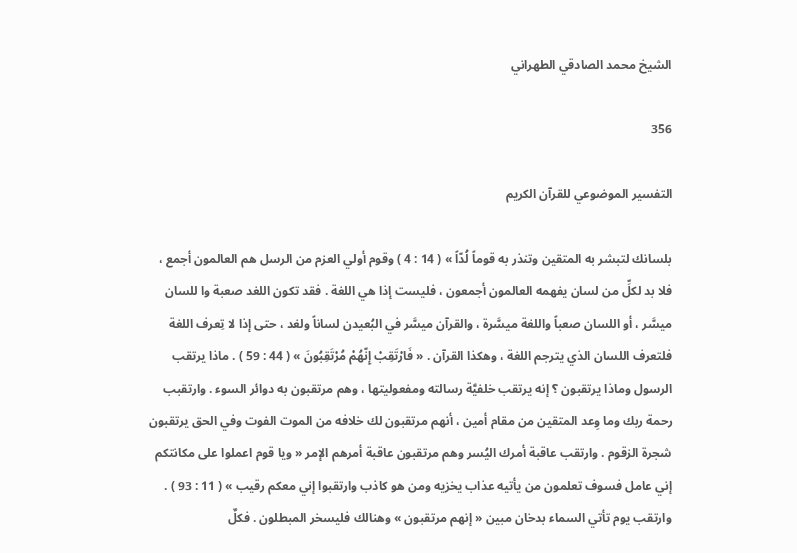الشيخ محمد الصادقي الطهراني

356

التفسير الموضوعي للقرآن الكريم

بلسانك لتبشر به المتقين وتنذر به قوماً لُدّاً » ( 14 : 4 ) وقوم أولي العزم من الرسل هم العالمون أجمع ، فلا بد لكلِّ من لسان يفهمه العالمون أجمعون ، فليست إذا هي اللغة . فقد تكون اللغد صعبة وا للسان ميسَّر ، أو اللسان صعباً واللغة ميسَّرة ، والقرآن ميسَّر في البُعيدن لساناً ولغد ، حتى إذا لا تِعرف اللغة فلتعرف اللسان الذي يترجم اللغة ، وهكذا القرآن . « فَارْتَقِبْ إِنّهُمْ مُرْتَقِبُونَ » ( 44 : 59 ) . ماذا يرتقب الرسول وماذا يرتقبون ؟ إنه يرتقب خلفيَّة رسالته ومفعوليتها ، وهم مرتقبون به دوائر السوء . وارتقبب رحمة ربك وما وِعد المتقين من مقام أمين ، أنهم مرتقبون لك خلافه من الموت الفوت وفي الحق يرتقبون شجرة الزقوم . وارتقب عاقبة أمرك اليُسر وهم مرتقبون عاقبة أمرهم الإمر « ويا قوم اعملوا على مكانتكم إني عامل فسوف تعلمون من يأتيه عذاب يخزيه ومن هو كاذب وارتقبوا إني معكم رقيب » ( 11 : 93 ) . وارتقب يوم تأتي السماء بدخان مبين « إنهم مرتقبون » وهنالك فليسخر المبطلون . فكلٌ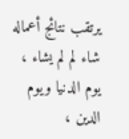يرتقب نتائج أعماله شاء لم لم يشاء ، يوم الدنيا ويوم الدين ،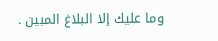وما عليك إلا البلاغ المبين .